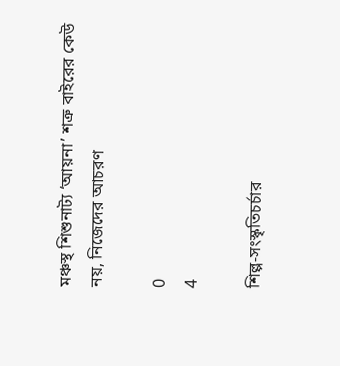মঞ্চস্থ শিশুনাট্য ‘আয়না’ শত্রু বাইরের কেউ নয়, নিজেদের আচরণ

0
4

শিল্প-সংস্কৃতিচর্চার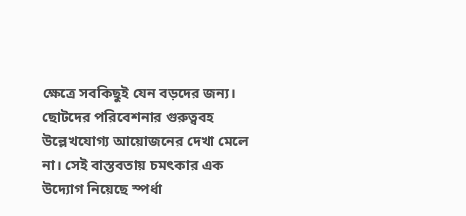ক্ষেত্রে সবকিছুই যেন বড়দের জন্য। ছোটদের পরিবেশনার গুরুত্ববহ উল্লেখযোগ্য আয়োজনের দেখা মেলে না। সেই বাস্তবতায় চমৎকার এক উদ্যোগ নিয়েছে স্পর্ধা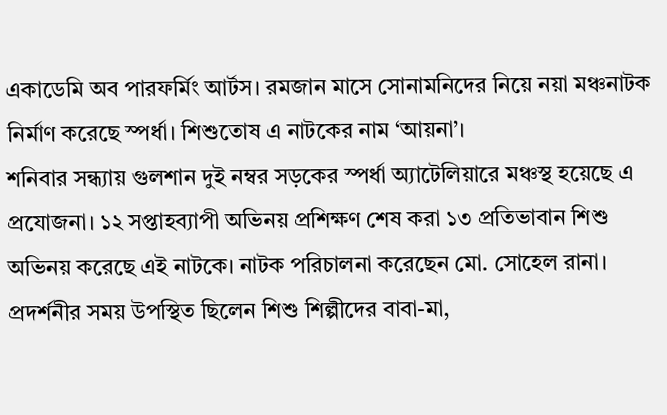একাডেমি অব পারফর্মিং আর্টস। রমজান মাসে সোনামনিদের নিয়ে নয়া মঞ্চনাটক নির্মাণ করেছে স্পর্ধা। শিশুতোষ এ নাটকের নাম ‘আয়না’।
শনিবার সন্ধ্যায় গুলশান দুই নম্বর সড়কের স্পর্ধা অ্যাটেলিয়ারে মঞ্চস্থ হয়েছে এ প্রযোজনা। ১২ সপ্তাহব্যাপী অভিনয় প্রশিক্ষণ শেষ করা ১৩ প্রতিভাবান শিশু অভিনয় করেছে এই নাটকে। নাটক পরিচালনা করেছেন মো. সোহেল রানা। প্রদর্শনীর সময় উপস্থিত ছিলেন শিশু শিল্পীদের বাবা-মা,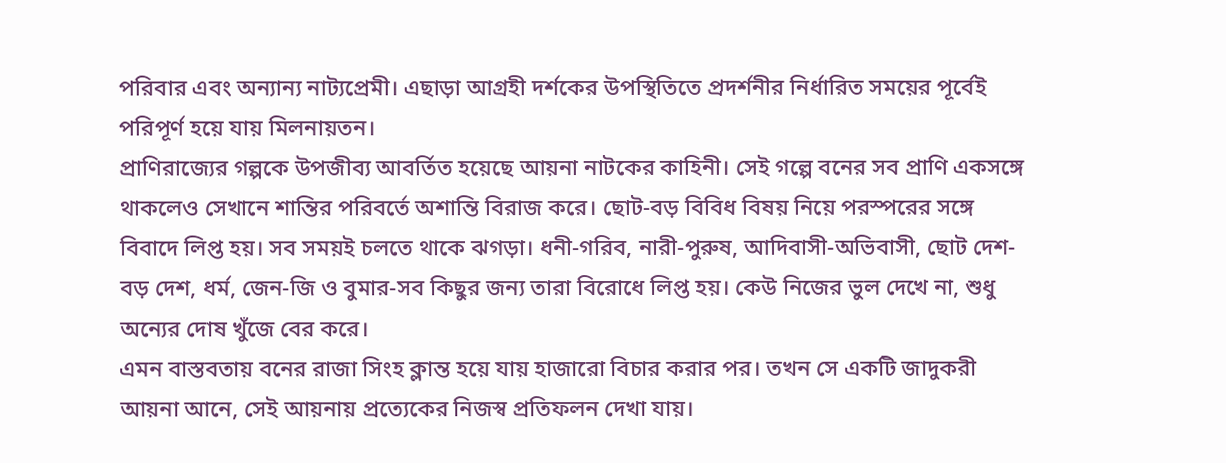পরিবার এবং অন্যান্য নাট্যপ্রেমী। এছাড়া আগ্রহী দর্শকের উপস্থিতিতে প্রদর্শনীর নির্ধারিত সময়ের পূর্বেই পরিপূর্ণ হয়ে যায় মিলনায়তন।
প্রাণিরাজ্যের গল্পকে উপজীব্য আবর্তিত হয়েছে আয়না নাটকের কাহিনী। সেই গল্পে বনের সব প্রাণি একসঙ্গে থাকলেও সেখানে শান্তির পরিবর্তে অশান্তি বিরাজ করে। ছোট-বড় বিবিধ বিষয় নিয়ে পরস্পরের সঙ্গে বিবাদে লিপ্ত হয়। সব সময়ই চলতে থাকে ঝগড়া। ধনী-গরিব, নারী-পুরুষ, আদিবাসী-অভিবাসী, ছোট দেশ-বড় দেশ, ধর্ম, জেন-জি ও বুমার-সব কিছুর জন্য তারা বিরোধে লিপ্ত হয়। কেউ নিজের ভুল দেখে না, শুধু অন্যের দোষ খুঁজে বের করে।
এমন বাস্তবতায় বনের রাজা সিংহ ক্লান্ত হয়ে যায় হাজারো বিচার করার পর। তখন সে একটি জাদুকরী আয়না আনে, সেই আয়নায় প্রত্যেকের নিজস্ব প্রতিফলন দেখা যায়।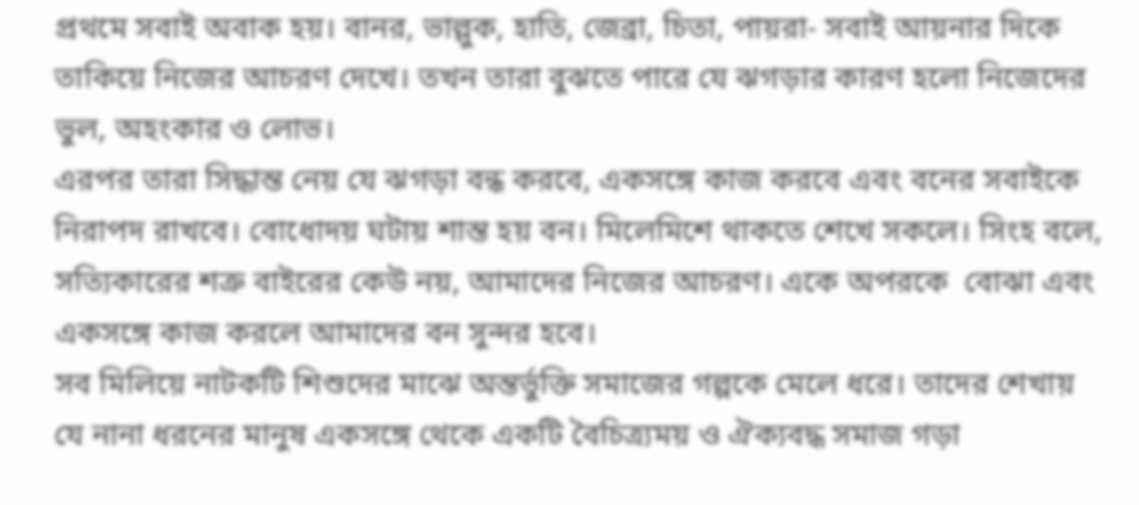প্রথমে সবাই অবাক হয়। বানর, ভাল্লুক, হাতি, জেব্রা, চিতা, পায়রা- সবাই আয়নার দিকে তাকিয়ে নিজের আচরণ দেখে। তখন তারা বুঝতে পারে যে ঝগড়ার কারণ হলো নিজেদের ভুল, অহংকার ও লোভ।
এরপর তারা সিদ্ধান্ত নেয় যে ঝগড়া বন্ধ করবে, একসঙ্গে কাজ করবে এবং বনের সবাইকে নিরাপদ রাখবে। বোধোদয় ঘটায় শান্ত হয় বন। মিলেমিশে থাকতে শেখে সকলে। সিংহ বলে, সত্যিকারের শত্রু বাইরের কেউ নয়, আমাদের নিজের আচরণ। একে অপরকে  বোঝা এবং একসঙ্গে কাজ করলে আমাদের বন সুন্দর হবে।
সব মিলিয়ে নাটকটি শিশুদের মাঝে অন্তর্ভুক্তি সমাজের গল্পকে মেলে ধরে। তাদের শেখায় যে নানা ধরনের মানুষ একসঙ্গে থেকে একটি বৈচিত্র্যময় ও ঐক্যবদ্ধ সমাজ গড়া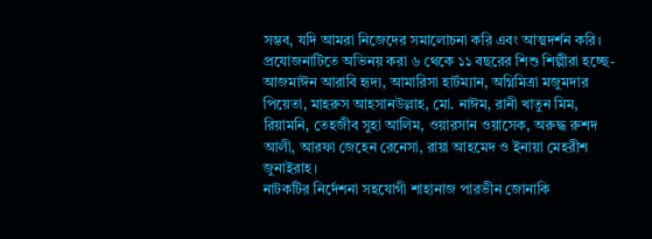সম্ভব, যদি আমরা নিজেদের সমালোচনা করি এবং আত্মদর্শন করি।
প্রযোজনাটিতে অভিনয় করা ৬ থেকে ১১ বছরের শিশু শিল্পীরা হচ্ছে- আজমাঈন আরাবি হৃদ্য, আমারিসা হার্টম্যান, অগ্নিমিত্রা মজুমদার পিয়েতা, মাহরুস আহসানউল্লাহ, মো. নাঈম, রানী খাতুন মিম, রিয়ামনি, তেহজীব সুহা আলিম, ওয়ারসান ওয়াসেক, অরুদ্ধ রুশদ আলী, আরফা জেহেন রেনেসা, রায়া আহমেদ ও ইনায়া মেহরীশ জুনাইরাহ।
নাটকটির নির্দেশনা সহযোগী শাহানাজ পারভীন জোনাকি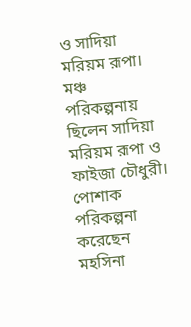ও সাদিয়া মরিয়ম রূপা। মঞ্চ পরিকল্পনায় ছিলেন সাদিয়া মরিয়ম রূপা ও ফাইজা চৌধুরী। পোশাক পরিকল্পনা করেছেন মহসিনা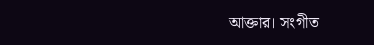আক্তার। সংগীত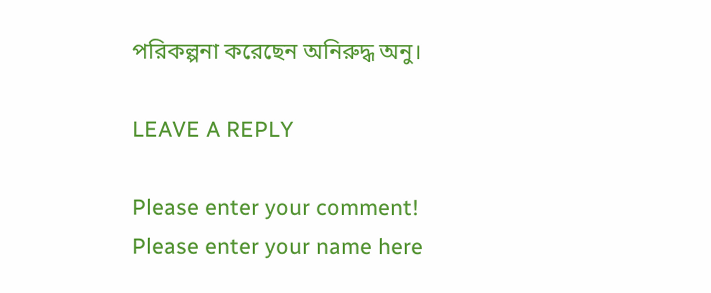পরিকল্পনা করেছেন অনিরুদ্ধ অনু।

LEAVE A REPLY

Please enter your comment!
Please enter your name here